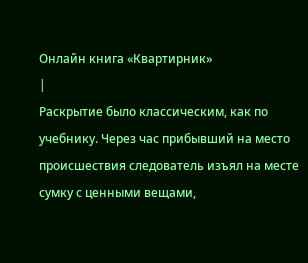Онлайн книга «Квартирник»
|
Раскрытие было классическим, как по учебнику. Через час прибывший на место происшествия следователь изъял на месте сумку с ценными вещами,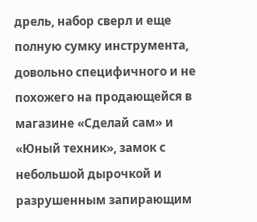дрель, набор сверл и еще полную сумку инструмента, довольно специфичного и не похожего на продающейся в магазине «Сделай сам» и «Юный техник», замок с небольшой дырочкой и разрушенным запирающим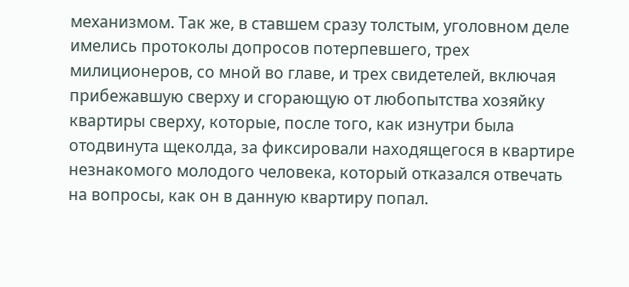механизмом. Так же, в ставшем сразу толстым, уголовном деле имелись протоколы допросов потерпевшего, трех милиционеров, со мной во главе, и трех свидетелей, включая прибежавшую сверху и сгорающую от любопытства хозяйку квартиры сверху, которые, после того, как изнутри была отодвинута щеколда, за фиксировали находящегося в квартире незнакомого молодого человека, который отказался отвечать на вопросы, как он в данную квартиру попал.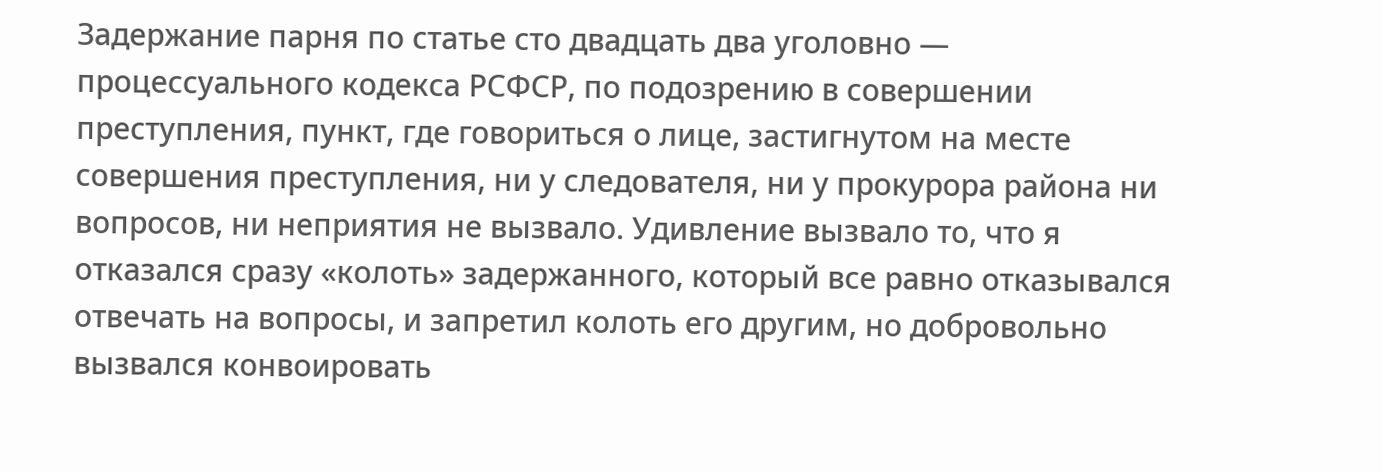Задержание парня по статье сто двадцать два уголовно — процессуального кодекса РСФСР, по подозрению в совершении преступления, пункт, где говориться о лице, застигнутом на месте совершения преступления, ни у следователя, ни у прокурора района ни вопросов, ни неприятия не вызвало. Удивление вызвало то, что я отказался сразу «колоть» задержанного, который все равно отказывался отвечать на вопросы, и запретил колоть его другим, но добровольно вызвался конвоировать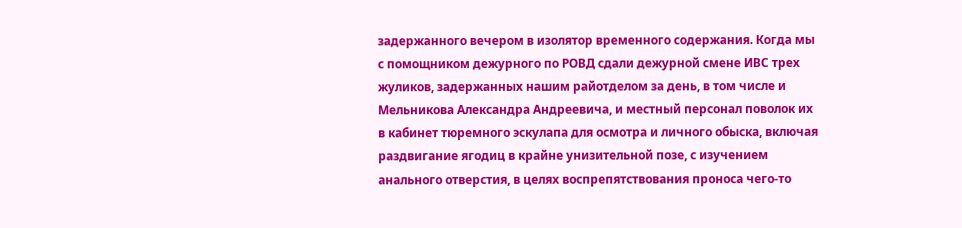задержанного вечером в изолятор временного содержания. Когда мы с помощником дежурного по РОВД сдали дежурной смене ИВС трех жуликов, задержанных нашим райотделом за день, в том числе и Мельникова Александра Андреевича, и местный персонал поволок их в кабинет тюремного эскулапа для осмотра и личного обыска, включая раздвигание ягодиц в крайне унизительной позе, с изучением анального отверстия, в целях воспрепятствования проноса чего-то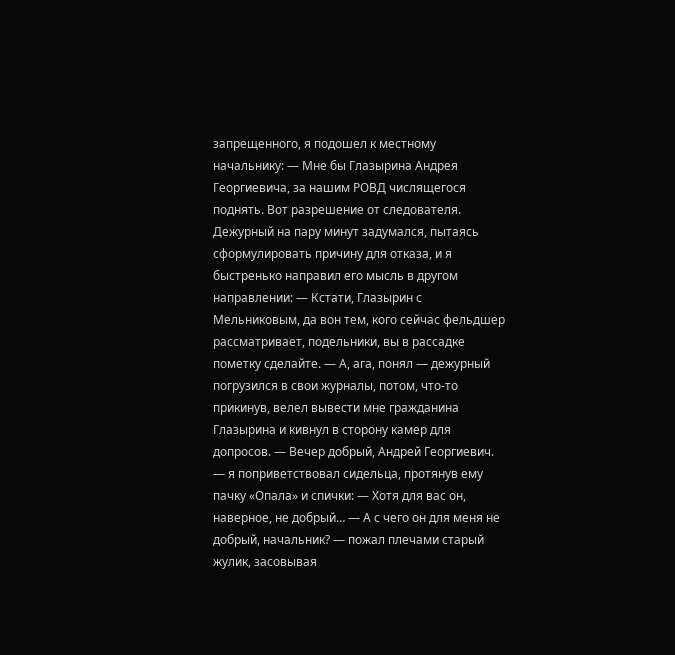запрещенного, я подошел к местному начальнику: — Мне бы Глазырина Андрея Георгиевича, за нашим РОВД числящегося поднять. Вот разрешение от следователя. Дежурный на пару минут задумался, пытаясь сформулировать причину для отказа, и я быстренько направил его мысль в другом направлении: — Кстати, Глазырин с Мельниковым, да вон тем, кого сейчас фельдшер рассматривает, подельники, вы в рассадке пометку сделайте. — А, ага, понял — дежурный погрузился в свои журналы, потом, что-то прикинув, велел вывести мне гражданина Глазырина и кивнул в сторону камер для допросов. — Вечер добрый, Андрей Георгиевич. — я поприветствовал сидельца, протянув ему пачку «Опала» и спички: — Хотя для вас он, наверное, не добрый… — А с чего он для меня не добрый, начальник? — пожал плечами старый жулик, засовывая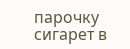парочку сигарет в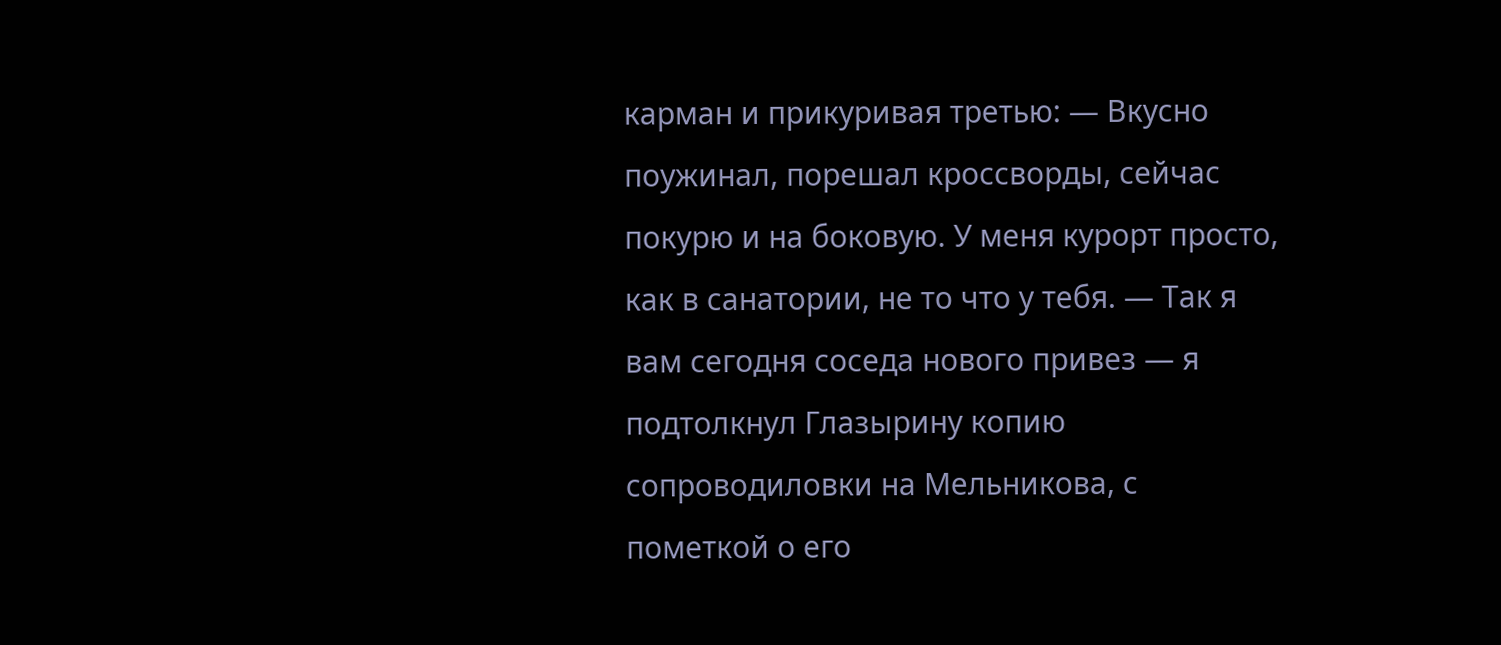карман и прикуривая третью: — Вкусно поужинал, порешал кроссворды, сейчас покурю и на боковую. У меня курорт просто, как в санатории, не то что у тебя. — Так я вам сегодня соседа нового привез — я подтолкнул Глазырину копию сопроводиловки на Мельникова, с пометкой о его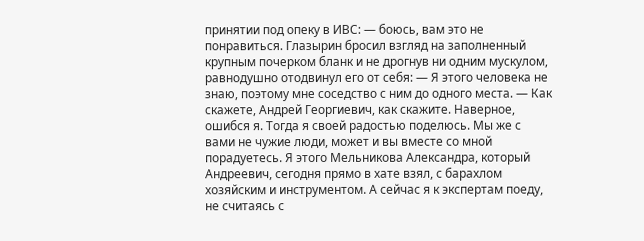принятии под опеку в ИВС: — боюсь, вам это не понравиться. Глазырин бросил взгляд на заполненный крупным почерком бланк и не дрогнув ни одним мускулом, равнодушно отодвинул его от себя: — Я этого человека не знаю, поэтому мне соседство с ним до одного места. — Как скажете, Андрей Георгиевич, как скажите. Наверное, ошибся я. Тогда я своей радостью поделюсь. Мы же с вами не чужие люди, может и вы вместе со мной порадуетесь. Я этого Мельникова Александра, который Андреевич, сегодня прямо в хате взял, с барахлом хозяйским и инструментом. А сейчас я к экспертам поеду, не считаясь с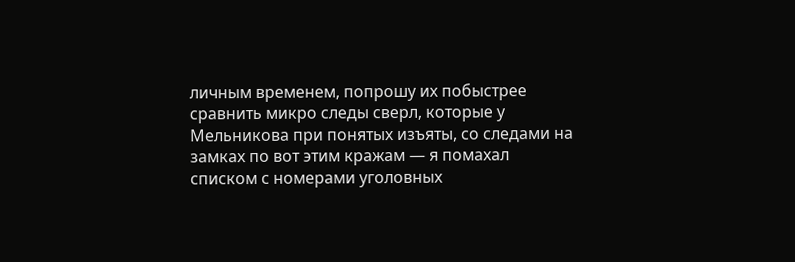личным временем, попрошу их побыстрее сравнить микро следы сверл, которые у Мельникова при понятых изъяты, со следами на замках по вот этим кражам — я помахал списком с номерами уголовных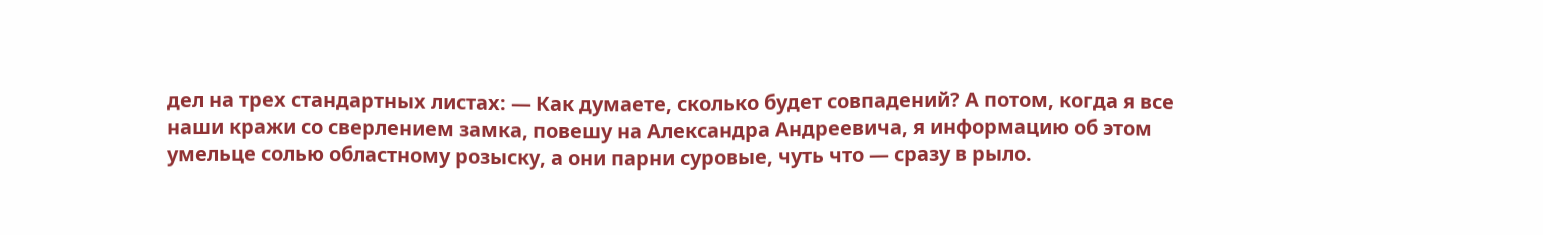дел на трех стандартных листах: — Как думаете, сколько будет совпадений? А потом, когда я все наши кражи со сверлением замка, повешу на Александра Андреевича, я информацию об этом умельце солью областному розыску, а они парни суровые, чуть что — сразу в рыло.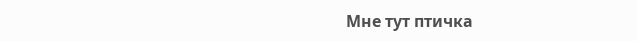Мне тут птичка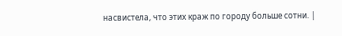насвистела, что этих краж по городу больше сотни. |